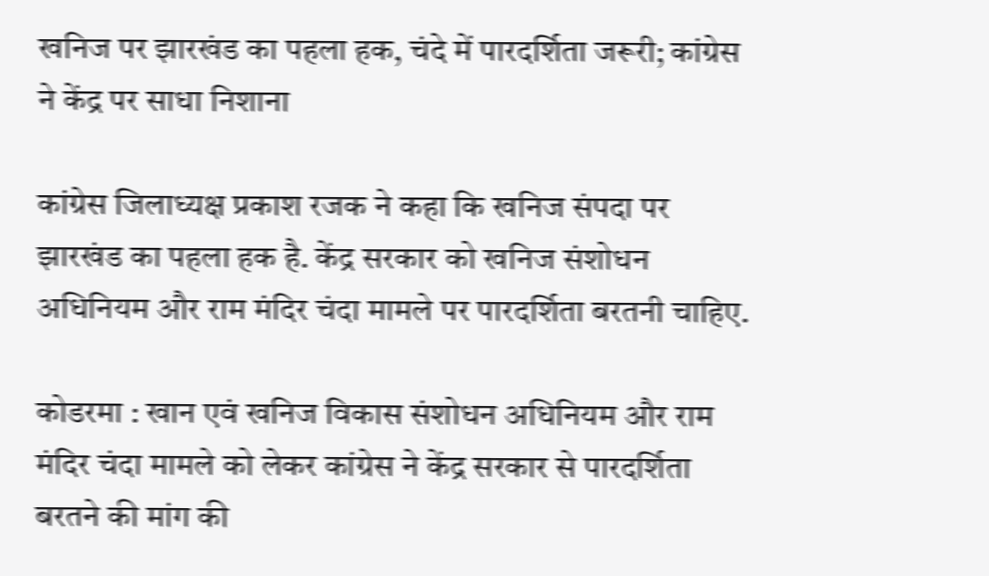खनिज पर झारखंड का पहला हक, चंदे में पारदर्शिता जरूरी; कांग्रेस ने केंद्र पर साधा निशाना

कांग्रेस जिलाध्यक्ष प्रकाश रजक ने कहा कि खनिज संपदा पर झारखंड का पहला हक है. केंद्र सरकार को खनिज संशोधन अधिनियम और राम मंदिर चंदा मामले पर पारदर्शिता बरतनी चाहिए.

कोडरमा : खान एवं खनिज विकास संशोधन अधिनियम और राम मंदिर चंदा मामले को लेकर कांग्रेस ने केंद्र सरकार से पारदर्शिता बरतने की मांग की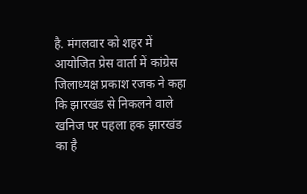है. मंगलवार को शहर में आयोजित प्रेस वार्ता में कांग्रेस जिलाध्यक्ष प्रकाश रजक ने कहा कि झारखंड से निकलने वाले खनिज पर पहला हक झारखंड का है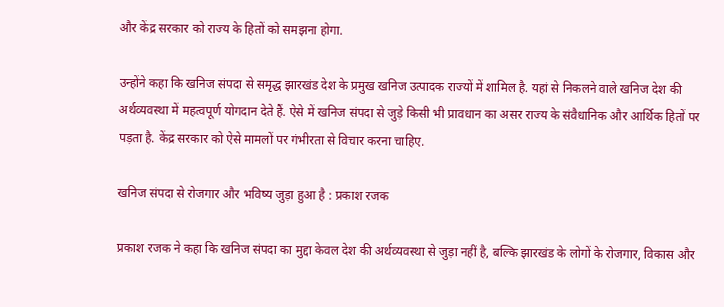और केंद्र सरकार को राज्य के हितों को समझना होगा.

उन्होंने कहा कि खनिज संपदा से समृद्ध झारखंड देश के प्रमुख खनिज उत्पादक राज्यों में शामिल है. यहां से निकलने वाले खनिज देश की अर्थव्यवस्था में महत्वपूर्ण योगदान देते हैं. ऐसे में खनिज संपदा से जुड़े किसी भी प्रावधान का असर राज्य के संवैधानिक और आर्थिक हितों पर पड़ता है. केंद्र सरकार को ऐसे मामलों पर गंभीरता से विचार करना चाहिए.

खनिज संपदा से रोजगार और भविष्य जुड़ा हुआ है : प्रकाश रजक

प्रकाश रजक ने कहा कि खनिज संपदा का मुद्दा केवल देश की अर्थव्यवस्था से जुड़ा नहीं है, बल्कि झारखंड के लोगों के रोजगार, विकास और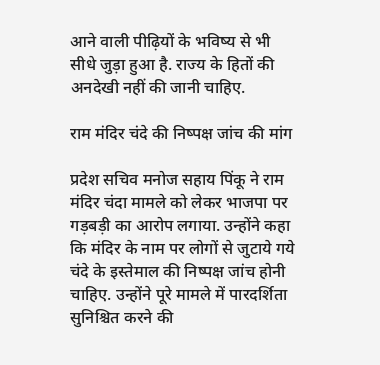आने वाली पीढ़ियों के भविष्य से भी सीधे जुड़ा हुआ है. राज्य के हितों की अनदेखी नहीं की जानी चाहिए.

राम मंदिर चंदे की निष्पक्ष जांच की मांग

प्रदेश सचिव मनोज सहाय पिंकू ने राम मंदिर चंदा मामले को लेकर भाजपा पर गड़बड़ी का आरोप लगाया. उन्होंने कहा कि मंदिर के नाम पर लोगों से जुटाये गये चंदे के इस्तेमाल की निष्पक्ष जांच होनी चाहिए. उन्होंने पूरे मामले में पारदर्शिता सुनिश्चित करने की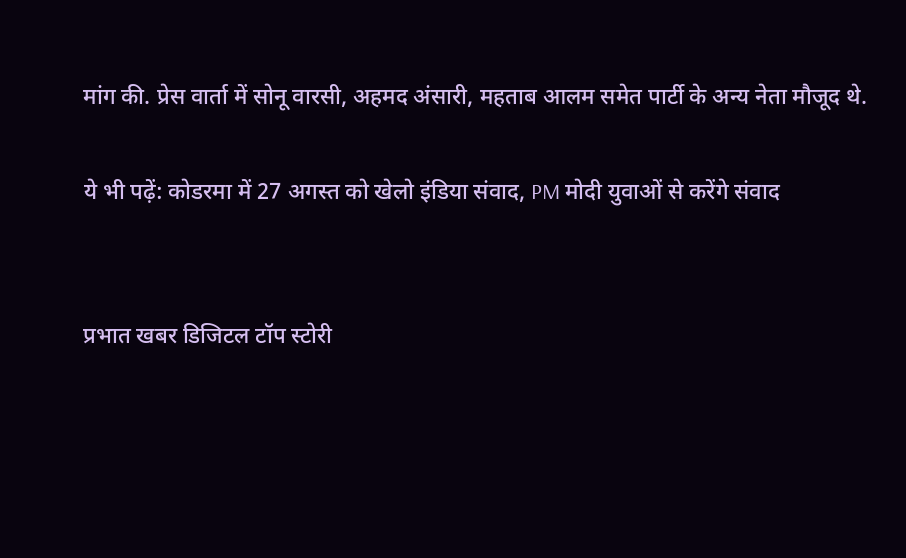मांग की. प्रेस वार्ता में सोनू वारसी, अहमद अंसारी, महताब आलम समेत पार्टी के अन्य नेता मौजूद थे.

ये भी पढ़ें: कोडरमा में 27 अगस्त को खेलो इंडिया संवाद, PM मोदी युवाओं से करेंगे संवाद


प्रभात खबर डिजिटल टॉप स्टोरी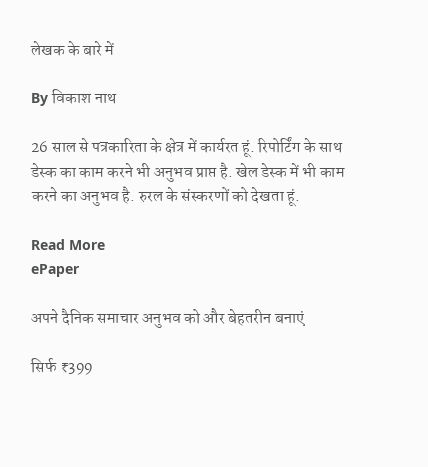लेखक के बारे में

By विकाश नाथ

26 साल से पत्रकारिता के क्षेत्र में कार्यरत हूं. रिपोर्टिंग के साथ डेस्क का काम करने भी अनुभव प्राप्त है. खेल डेस्क में भी काम करने का अनुभव है. रुरल के संस्करणों को देखता हूं.

Read More
ePaper

अपने दैनिक समाचार अनुभव को और बेहतरीन बनाएं

सिर्फ ₹399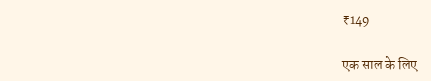₹149

एक साल के लिए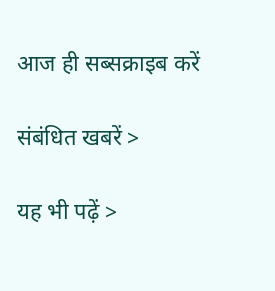आज ही सब्सक्राइब करें

संबंधित खबरें >

यह भी पढ़ें >